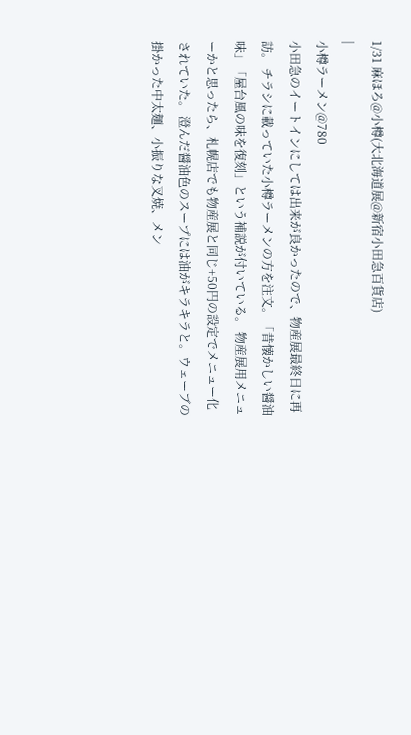1/31 麻ほろ@小樽(大北海道展@新宿小田急百貨店)
|
小樽ラーメン@780
小田急のイートインにしては出来が良かったので、物産展最終日に再訪。 チラシに載っていた小樽ラーメンの方を注文。「昔懐かしい醤油味」「屋台風の味を復刻」という補説が付いている。 物産展用メニューかと思ったら、札幌店でも物産展と同じ+50円の設定でメニュー化されていた。 澄んだ醤油色のスープには油がキラキラと。ウェーブの掛かった中太麺、小振りな叉焼、メン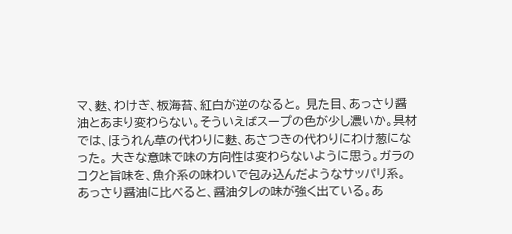マ、麩、わけぎ、板海苔、紅白が逆のなると。 見た目、あっさり醤油とあまり変わらない。そういえばスープの色が少し濃いか。具材では、ほうれん草の代わりに麩、あさつきの代わりにわけ葱になった。 大きな意味で味の方向性は変わらないように思う。ガラのコクと旨味を、魚介系の味わいで包み込んだようなサッパリ系。 あっさり醤油に比べると、醤油タレの味が強く出ている。あ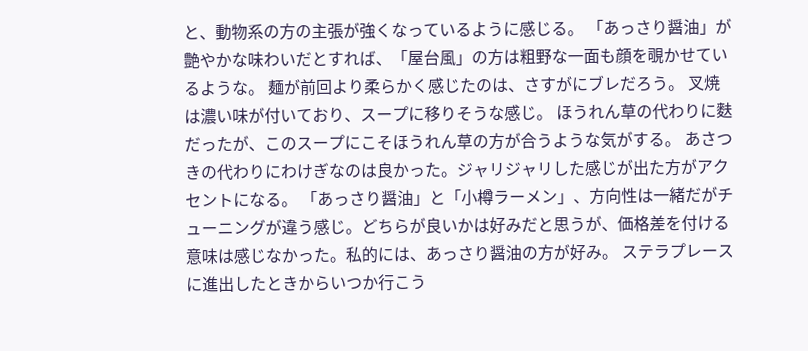と、動物系の方の主張が強くなっているように感じる。 「あっさり醤油」が艶やかな味わいだとすれば、「屋台風」の方は粗野な一面も顔を覗かせているような。 麺が前回より柔らかく感じたのは、さすがにブレだろう。 叉焼は濃い味が付いており、スープに移りそうな感じ。 ほうれん草の代わりに麩だったが、このスープにこそほうれん草の方が合うような気がする。 あさつきの代わりにわけぎなのは良かった。ジャリジャリした感じが出た方がアクセントになる。 「あっさり醤油」と「小樽ラーメン」、方向性は一緒だがチューニングが違う感じ。どちらが良いかは好みだと思うが、価格差を付ける意味は感じなかった。私的には、あっさり醤油の方が好み。 ステラプレースに進出したときからいつか行こう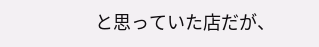と思っていた店だが、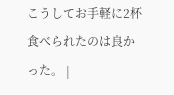こうしてお手軽に2杯食べられたのは良かった。 |